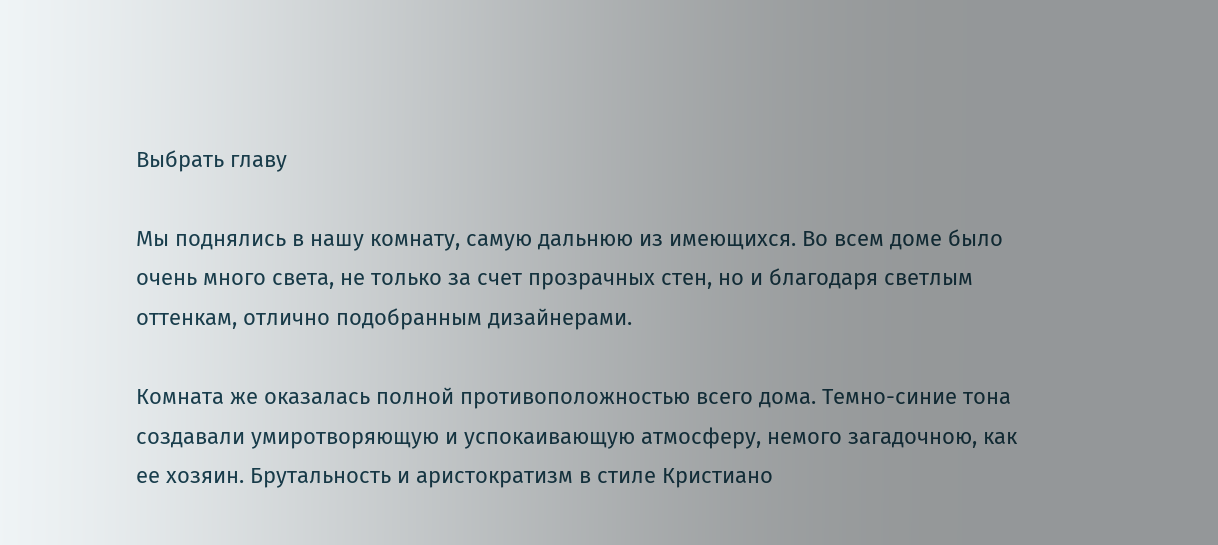Выбрать главу

Мы поднялись в нашу комнату, самую дальнюю из имеющихся. Во всем доме было очень много света, не только за счет прозрачных стен, но и благодаря светлым оттенкам, отлично подобранным дизайнерами.

Комната же оказалась полной противоположностью всего дома. Темно-синие тона создавали умиротворяющую и успокаивающую атмосферу, немого загадочною, как ее хозяин. Брутальность и аристократизм в стиле Кристиано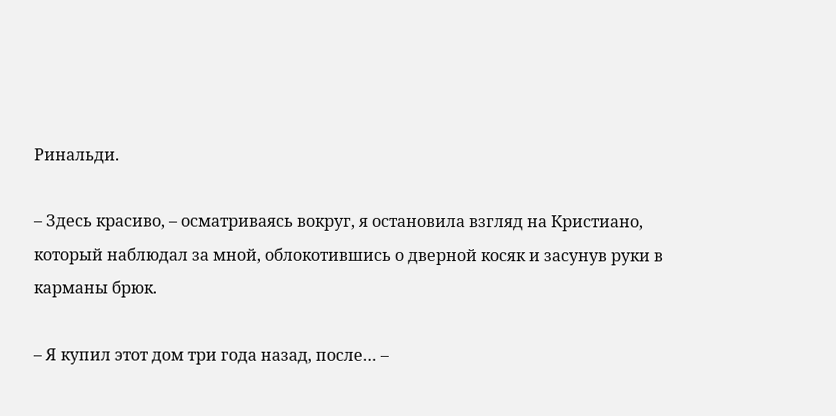Ринальди.

– Здесь красиво, – осматриваясь вокруг, я остановила взгляд на Кристиано, который наблюдал за мной, облокотившись о дверной косяк и засунув руки в карманы брюк.

– Я купил этот дом три года назад, после… –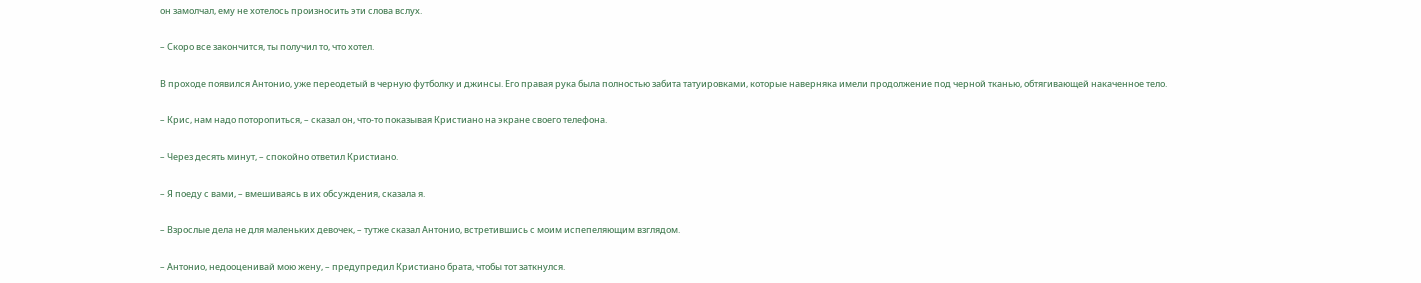он замолчал, ему не хотелось произносить эти слова вслух.

– Скоро все закончится, ты получил то, что хотел.

В проходе появился Антонио, уже переодетый в черную футболку и джинсы. Его правая рука была полностью забита татуировками, которые наверняка имели продолжение под черной тканью, обтягивающей накаченное тело.

– Крис, нам надо поторопиться, – сказал он, что-то показывая Кристиано на экране своего телефона.

– Через десять минут, – спокойно ответил Кристиано.

– Я поеду с вами, – вмешиваясь в их обсуждения, сказала я.

– Взрослые дела не для маленьких девочек, – тутже сказал Антонио, встретившись с моим испепеляющим взглядом.

– Антонио, недооценивай мою жену, – предупредил Кристиано брата, чтобы тот заткнулся.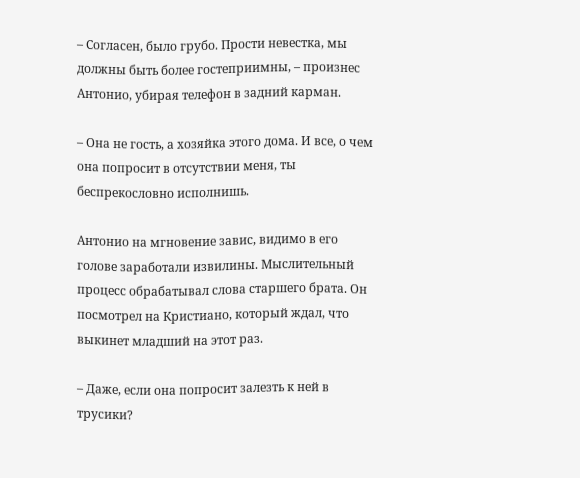– Согласен, было грубо. Прости невестка, мы должны быть более гостеприимны, – произнес Антонио, убирая телефон в задний карман.

– Она не гость, а хозяйка этого дома. И все, о чем она попросит в отсутствии меня, ты беспрекословно исполнишь.

Антонио на мгновение завис, видимо в его голове заработали извилины. Мыслительный процесс обрабатывал слова старшего брата. Он посмотрел на Кристиано, который ждал, что выкинет младший на этот раз.

– Даже, если она попросит залезть к ней в трусики?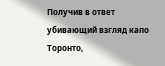Получив в ответ убивающий взгляд капо Торонто,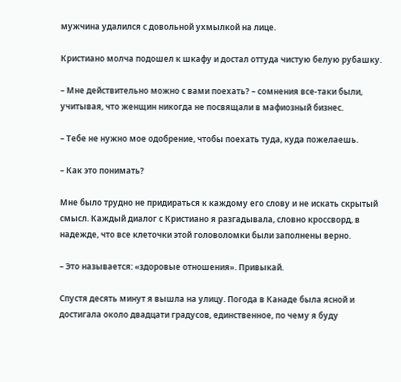мужчина удалился с довольной ухмылкой на лице.

Кристиано молча подошел к шкафу и достал оттуда чистую белую рубашку.

– Мне действительно можно с вами поехать? – сомнения все-таки были, учитывая, что женщин никогда не посвящали в мафиозный бизнес.

– Тебе не нужно мое одобрение, чтобы поехать туда, куда пожелаешь.

– Как это понимать?

Мне было трудно не придираться к каждому его слову и не искать скрытый смысл. Каждый диалог с Кристиано я разгадывала, словно кроссворд, в надежде, что все клеточки этой головоломки были заполнены верно.

– Это называется: «здоровые отношения». Привыкай.

Спустя десять минут я вышла на улицу. Погода в Канаде была ясной и достигала около двадцати градусов, единственное, по чему я буду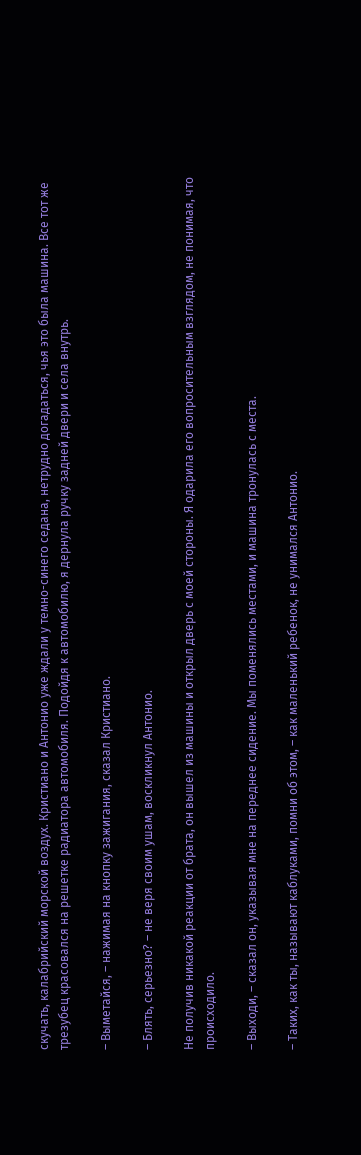скучать, калабрийский морской воздух. Кристиано и Антонио уже ждали у темно-синего седана, нетрудно догадаться, чья это была машина. Все тот же трезубец красовался на решетке радиатора автомобиля. Подойдя к автомобилю, я дернула ручку задней двери и села внутрь.

– Выметайся, – нажимая на кнопку зажигания, сказал Кристиано.

– Блять, серьезно? – не веря своим ушам, воскликнул Антонио.

Не получив никакой реакции от брата, он вышел из машины и открыл дверь с моей стороны. Я одарила его вопросительным взглядом, не понимая, что происходило.

– Выходи, – сказал он, указывая мне на переднее сидение. Мы поменялись местами, и машина тронулась с места.

– Таких, как ты, называют каблуками, помни об этом, – как маленький ребенок, не унимался Антонио.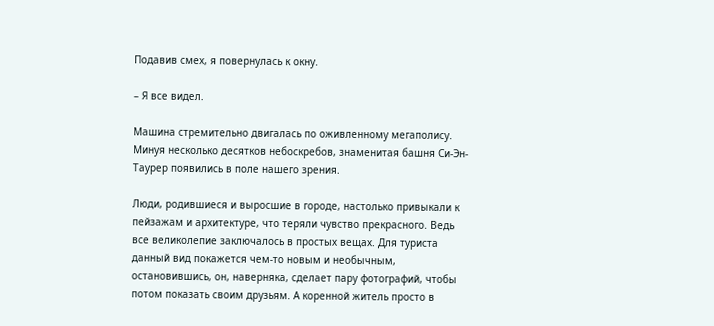Подавив смех, я повернулась к окну.

– Я все видел.

Машина стремительно двигалась по оживленному мегаполису. Минуя несколько десятков небоскребов, знаменитая башня Си-Эн-Таурер появились в поле нашего зрения.

Люди, родившиеся и выросшие в городе, настолько привыкали к пейзажам и архитектуре, что теряли чувство прекрасного. Ведь все великолепие заключалось в простых вещах. Для туриста данный вид покажется чем-то новым и необычным, остановившись, он, наверняка, сделает пару фотографий, чтобы потом показать своим друзьям. А коренной житель просто в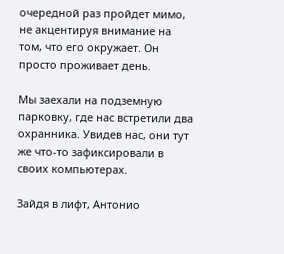очередной раз пройдет мимо, не акцентируя внимание на том, что его окружает. Он просто проживает день.

Мы заехали на подземную парковку, где нас встретили два охранника. Увидев нас, они тут же что-то зафиксировали в своих компьютерах.

Зайдя в лифт, Антонио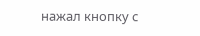нажал кнопку с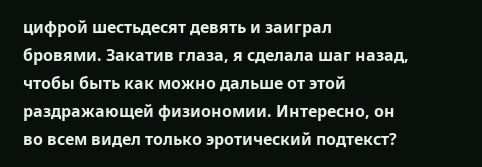цифрой шестьдесят девять и заиграл бровями. Закатив глаза, я сделала шаг назад, чтобы быть как можно дальше от этой раздражающей физиономии. Интересно, он во всем видел только эротический подтекст?